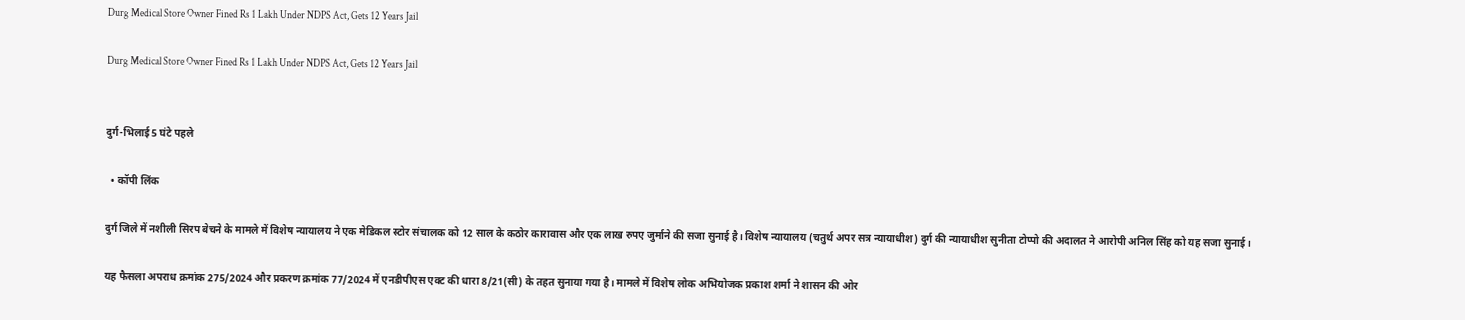Durg Medical Store Owner Fined Rs 1 Lakh Under NDPS Act, Gets 12 Years Jail

Durg Medical Store Owner Fined Rs 1 Lakh Under NDPS Act, Gets 12 Years Jail


दुर्ग-भिलाई5 घंटे पहले

  • कॉपी लिंक

दुर्ग जिले में नशीली सिरप बेचने के मामले में विशेष न्यायालय ने एक मेडिकल स्टोर संचालक को 12 साल के कठोर कारावास और एक लाख रुपए जुर्माने की सजा सुनाई है। विशेष न्यायालय (चतुर्थ अपर सत्र न्यायाधीश) दुर्ग की न्यायाधीश सुनीता टोप्पो की अदालत ने आरोपी अनिल सिंह को यह सजा सुनाई।

यह फैसला अपराध क्रमांक 275/2024 और प्रकरण क्रमांक 77/2024 में एनडीपीएस एक्ट की धारा 8/21(सी) के तहत सुनाया गया है। मामले में विशेष लोक अभियोजक प्रकाश शर्मा ने शासन की ओर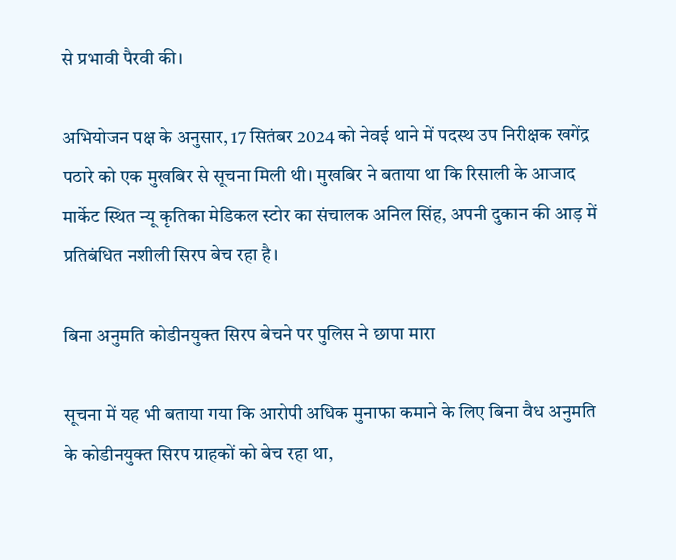से प्रभावी पैरवी की।

अभियोजन पक्ष के अनुसार, 17 सितंबर 2024 को नेवई थाने में पदस्थ उप निरीक्षक खगेंद्र पठारे को एक मुखबिर से सूचना मिली थी। मुखबिर ने बताया था कि रिसाली के आजाद मार्केट स्थित न्यू कृतिका मेडिकल स्टोर का संचालक अनिल सिंह, अपनी दुकान की आड़ में प्रतिबंधित नशीली सिरप बेच रहा है।

बिना अनुमति कोडीनयुक्त सिरप बेचने पर पुलिस ने छापा मारा

सूचना में यह भी बताया गया कि आरोपी अधिक मुनाफा कमाने के लिए बिना वैध अनुमति के कोडीनयुक्त सिरप ग्राहकों को बेच रहा था,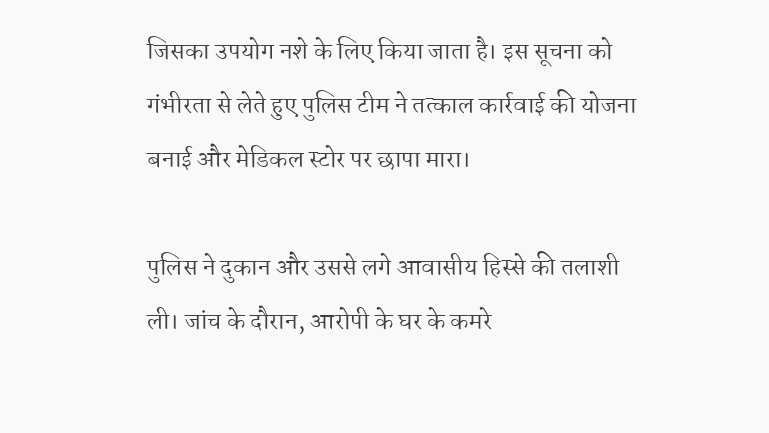जिसका उपयोग नशे के लिए किया जाता है। इस सूचना को गंभीरता से लेते हुए पुलिस टीम ने तत्काल कार्रवाई की योजना बनाई और मेडिकल स्टोर पर छापा मारा।

पुलिस ने दुकान और उससे लगे आवासीय हिस्से की तलाशी ली। जांच के दौरान, आरोपी के घर के कमरे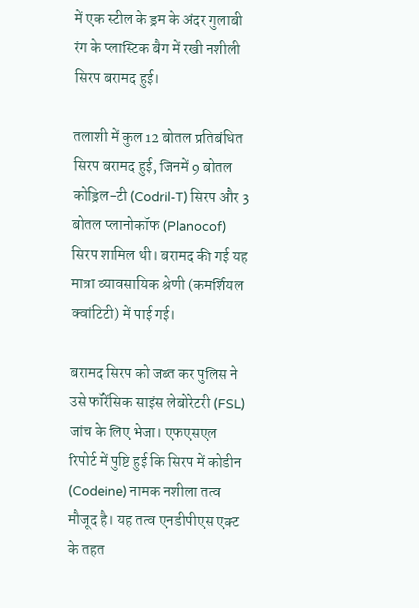में एक स्टील के ड्रम के अंदर गुलाबी रंग के प्लास्टिक बैग में रखी नशीली सिरप बरामद हुई।

तलाशी में कुल 12 बोतल प्रतिबंधित सिरप बरामद हुई, जिनमें 9 बोतल कोड्रिल-टी (Codril-T) सिरप और 3 बोतल प्लानोकॉफ (Planocof) सिरप शामिल थी। बरामद की गई यह मात्रा व्यावसायिक श्रेणी (कमर्शियल क्वांटिटी) में पाई गई।

बरामद सिरप को जब्त कर पुलिस ने उसे फॉरेंसिक साइंस लेबोरेटरी (FSL) जांच के लिए भेजा। एफएसएल रिपोर्ट में पुष्टि हुई कि सिरप में कोडीन (Codeine) नामक नशीला तत्व मौजूद है। यह तत्व एनडीपीएस एक्ट के तहत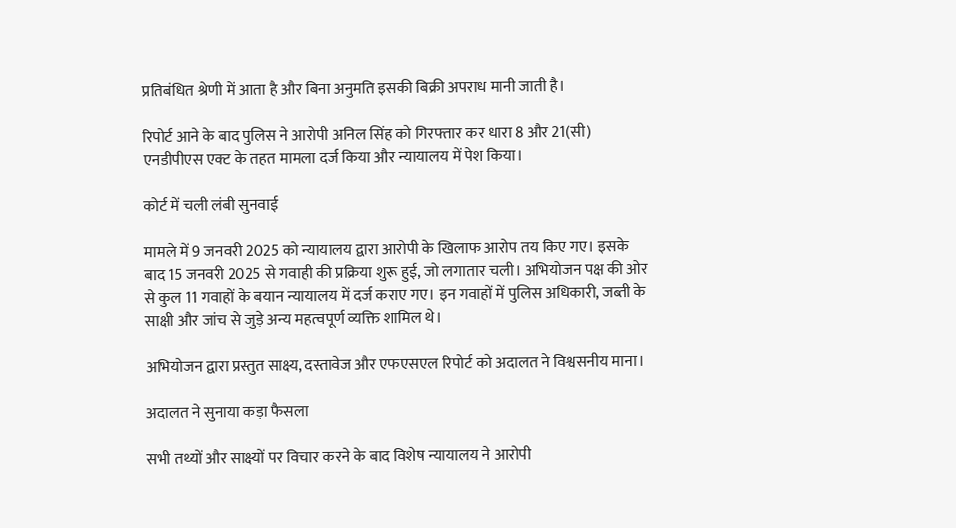प्रतिबंधित श्रेणी में आता है और बिना अनुमति इसकी बिक्री अपराध मानी जाती है।

रिपोर्ट आने के बाद पुलिस ने आरोपी अनिल सिंह को गिरफ्तार कर धारा 8 और 21(सी) एनडीपीएस एक्ट के तहत मामला दर्ज किया और न्यायालय में पेश किया।

कोर्ट में चली लंबी सुनवाई

मामले में 9 जनवरी 2025 को न्यायालय द्वारा आरोपी के खिलाफ आरोप तय किए गए। इसके बाद 15 जनवरी 2025 से गवाही की प्रक्रिया शुरू हुई, जो लगातार चली। अभियोजन पक्ष की ओर से कुल 11 गवाहों के बयान न्यायालय में दर्ज कराए गए। इन गवाहों में पुलिस अधिकारी, जब्ती के साक्षी और जांच से जुड़े अन्य महत्वपूर्ण व्यक्ति शामिल थे।

अभियोजन द्वारा प्रस्तुत साक्ष्य, दस्तावेज और एफएसएल रिपोर्ट को अदालत ने विश्वसनीय माना।

अदालत ने सुनाया कड़ा फैसला

सभी तथ्यों और साक्ष्यों पर विचार करने के बाद विशेष न्यायालय ने आरोपी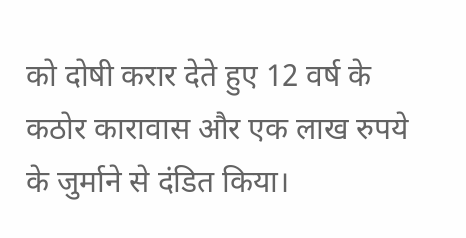को दोषी करार देते हुए 12 वर्ष के कठोर कारावास और एक लाख रुपये के जुर्माने से दंडित किया।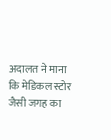अदालत ने माना कि मेडिकल स्टोर जैसी जगह का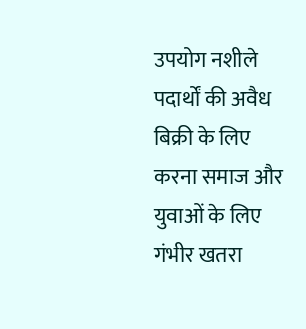उपयोग नशीले पदार्थों की अवैध बिक्री के लिए करना समाज और युवाओं के लिए गंभीर खतरा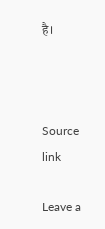है।



Source link

Leave a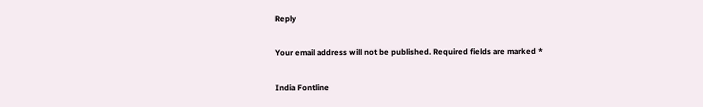Reply

Your email address will not be published. Required fields are marked *

India Fontline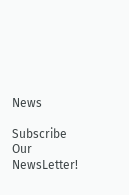News

Subscribe Our NewsLetter!